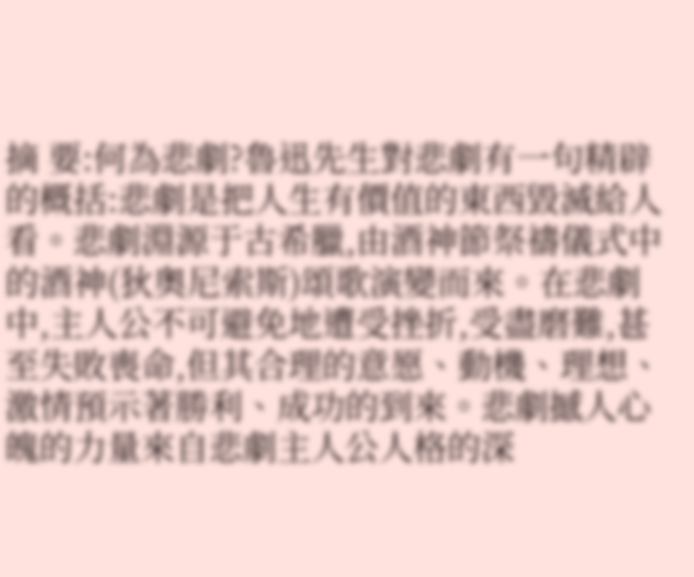摘 要:何為悲劇?魯迅先生對悲劇有一句精辟的概括:悲劇是把人生有價值的東西毀滅給人看。悲劇淵源于古希臘,由酒神節祭禱儀式中的酒神(狄奧尼索斯)頌歌演變而來。在悲劇中,主人公不可避免地遭受挫折,受盡磨難,甚至失敗喪命,但其合理的意愿、動機、理想、激情預示著勝利、成功的到來。悲劇撼人心魄的力量來自悲劇主人公人格的深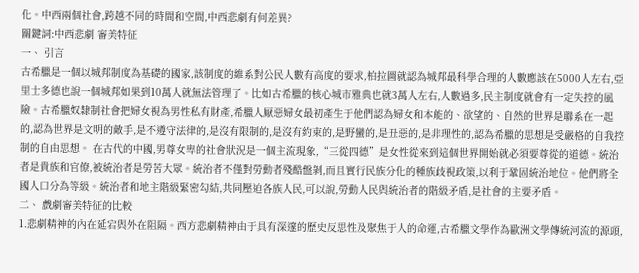化。中西兩個社會,跨越不同的時間和空間,中西悲劇有何差異?
關鍵詞:中西悲劇 審美特征
一、 引言
古希臘是一個以城邦制度為基礎的國家,該制度的維系對公民人數有高度的要求,柏拉圖就認為城邦最科學合理的人數應該在5000人左右,亞里士多德也說一個城邦如果到10萬人就無法管理了。比如古希臘的核心城市雅典也就3萬人左右,人數過多,民主制度就會有一定失控的風險。古希臘奴隸制社會把婦女視為男性私有財產,希臘人厭惡婦女最初產生于他們認為婦女和本能的、欲望的、自然的世界是聯系在一起的,認為世界是文明的敵手,是不遵守法律的,是沒有限制的,是沒有約束的,是野蠻的,是丑惡的,是非理性的,認為希臘的思想是受嚴格的自我控制的自由思想。 在古代的中國,男尊女卑的社會狀況是一個主流現象,“三從四德”是女性從來到這個世界開始就必須要尊從的道德。統治者是貴族和官僚,被統治者是勞苦大眾。統治者不僅對勞動者殘酷盤剝,而且實行民族分化的種族歧視政策,以利于鞏固統治地位。他們將全國人口分為等級。統治者和地主階級緊密勾結,共同壓迫各族人民,可以說,勞動人民與統治者的階級矛盾,是社會的主要矛盾。
二、 戲劇審美特征的比較
1.悲劇精神的內在延宕與外在阻隔。西方悲劇精神由于具有深邃的歷史反思性及聚焦于人的命運,古希臘文學作為歐洲文學傳統河流的源頭,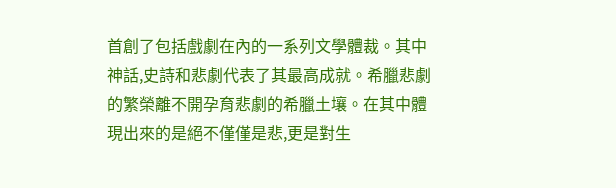首創了包括戲劇在內的一系列文學體裁。其中神話,史詩和悲劇代表了其最高成就。希臘悲劇的繁榮離不開孕育悲劇的希臘土壤。在其中體現出來的是絕不僅僅是悲,更是對生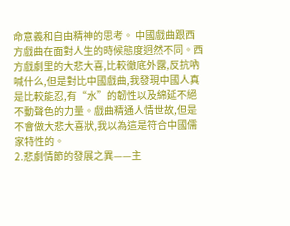命意義和自由精神的思考。 中國戲曲跟西方戲曲在面對人生的時候態度迥然不同。西方戲劇里的大悲大喜,比較徹底外露,反抗吶喊什么,但是對比中國戲曲,我發現中國人真是比較能忍,有“水”的韌性以及綿延不絕不動聲色的力量。戲曲精通人情世故,但是不會做大悲大喜狀,我以為這是符合中國儒家特性的。
2.悲劇情節的發展之異——主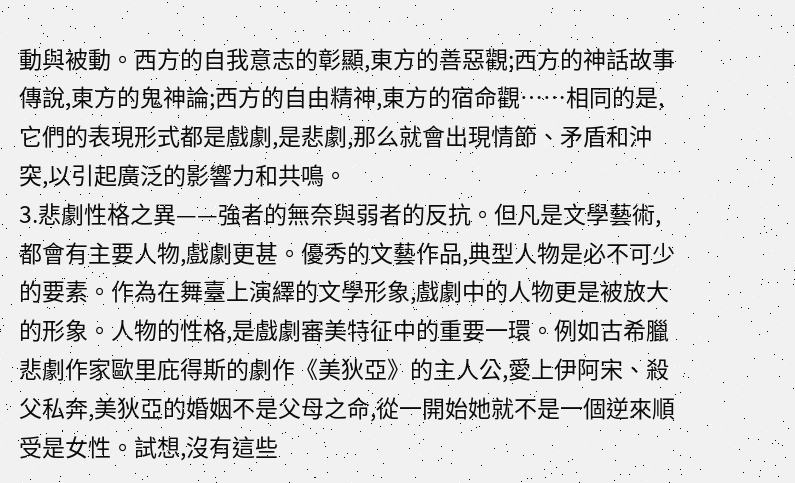動與被動。西方的自我意志的彰顯,東方的善惡觀;西方的神話故事傳說,東方的鬼神論;西方的自由精神,東方的宿命觀……相同的是,它們的表現形式都是戲劇,是悲劇,那么就會出現情節、矛盾和沖突,以引起廣泛的影響力和共鳴。
3.悲劇性格之異——強者的無奈與弱者的反抗。但凡是文學藝術,都會有主要人物,戲劇更甚。優秀的文藝作品,典型人物是必不可少的要素。作為在舞臺上演繹的文學形象,戲劇中的人物更是被放大的形象。人物的性格,是戲劇審美特征中的重要一環。例如古希臘悲劇作家歐里庇得斯的劇作《美狄亞》的主人公,愛上伊阿宋、殺父私奔,美狄亞的婚姻不是父母之命,從一開始她就不是一個逆來順受是女性。試想,沒有這些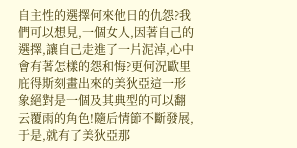自主性的選擇何來他日的仇怨?我們可以想見,一個女人,因著自己的選擇,讓自己走進了一片泥淖,心中會有著怎樣的怨和悔?更何況歐里庇得斯刻畫出來的美狄亞這一形象絕對是一個及其典型的可以翻云覆雨的角色!隨后情節不斷發展,于是,就有了美狄亞那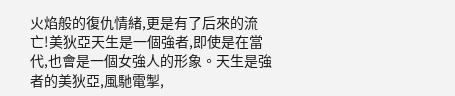火焰般的復仇情緒,更是有了后來的流亡!美狄亞天生是一個強者,即使是在當代,也會是一個女強人的形象。天生是強者的美狄亞,風馳電掣,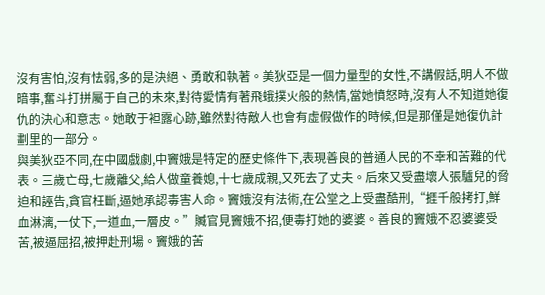沒有害怕,沒有怯弱,多的是決絕、勇敢和執著。美狄亞是一個力量型的女性,不講假話,明人不做暗事,奮斗打拼屬于自己的未來,對待愛情有著飛蛾撲火般的熱情,當她憤怒時,沒有人不知道她復仇的決心和意志。她敢于袒露心跡,雖然對待敵人也會有虛假做作的時候,但是那僅是她復仇計劃里的一部分。
與美狄亞不同,在中國戲劇,中竇娥是特定的歷史條件下,表現善良的普通人民的不幸和苦難的代表。三歲亡母,七歲離父,給人做童養媳,十七歲成親,又死去了丈夫。后來又受盡壞人張驢兒的脅迫和誣告,貪官枉斷,逼她承認毒害人命。竇娥沒有法術,在公堂之上受盡酷刑,“捱千般拷打,鮮血淋漓,一仗下,一道血,一層皮。”贓官見竇娥不招,便毒打她的婆婆。善良的竇娥不忍婆婆受苦,被逼屈招,被押赴刑場。竇娥的苦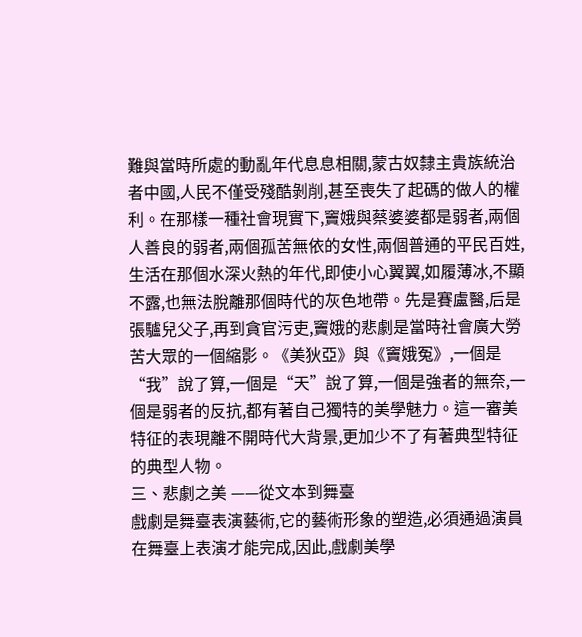難與當時所處的動亂年代息息相關,蒙古奴隸主貴族統治者中國,人民不僅受殘酷剝削,甚至喪失了起碼的做人的權利。在那樣一種社會現實下,竇娥與蔡婆婆都是弱者,兩個人善良的弱者,兩個孤苦無依的女性,兩個普通的平民百姓,生活在那個水深火熱的年代,即使小心翼翼,如履薄冰,不顯不露,也無法脫離那個時代的灰色地帶。先是賽盧醫,后是張驢兒父子,再到貪官污吏,竇娥的悲劇是當時社會廣大勞苦大眾的一個縮影。《美狄亞》與《竇娥冤》,一個是“我”說了算,一個是“天”說了算,一個是強者的無奈,一個是弱者的反抗,都有著自己獨特的美學魅力。這一審美特征的表現離不開時代大背景,更加少不了有著典型特征的典型人物。
三、悲劇之美 ——從文本到舞臺
戲劇是舞臺表演藝術,它的藝術形象的塑造,必須通過演員在舞臺上表演才能完成,因此,戲劇美學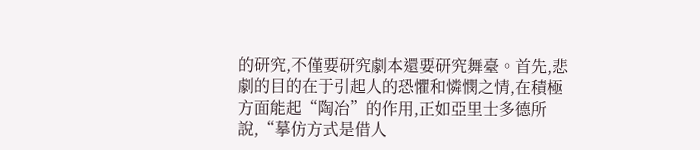的研究,不僅要研究劇本還要研究舞臺。首先,悲劇的目的在于引起人的恐懼和憐憫之情,在積極方面能起“陶冶”的作用,正如亞里士多德所說,“摹仿方式是借人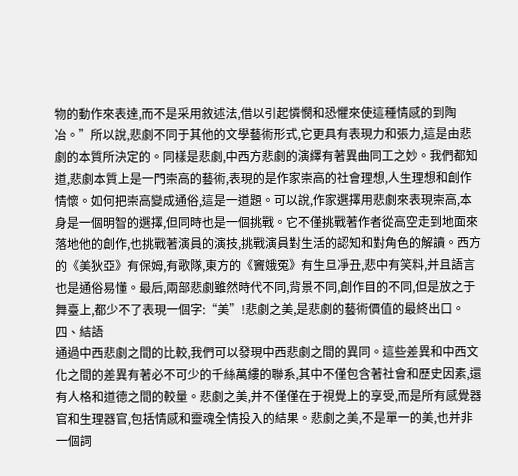物的動作來表達,而不是采用敘述法,借以引起憐憫和恐懼來使這種情感的到陶冶。”所以說,悲劇不同于其他的文學藝術形式,它更具有表現力和張力,這是由悲劇的本質所決定的。同樣是悲劇,中西方悲劇的演繹有著異曲同工之妙。我們都知道,悲劇本質上是一門崇高的藝術,表現的是作家崇高的社會理想,人生理想和創作情懷。如何把崇高變成通俗,這是一道題。可以說,作家選擇用悲劇來表現崇高,本身是一個明智的選擇,但同時也是一個挑戰。它不僅挑戰著作者從高空走到地面來落地他的創作,也挑戰著演員的演技,挑戰演員對生活的認知和對角色的解讀。西方的《美狄亞》有保姆,有歌隊,東方的《竇娥冤》有生旦凈丑,悲中有笑料,并且語言也是通俗易懂。最后,兩部悲劇雖然時代不同,背景不同,創作目的不同,但是放之于舞臺上,都少不了表現一個字:“美”!悲劇之美,是悲劇的藝術價值的最終出口。
四、結語
通過中西悲劇之間的比較,我們可以發現中西悲劇之間的異同。這些差異和中西文化之間的差異有著必不可少的千絲萬縷的聯系,其中不僅包含著社會和歷史因素,還有人格和道德之間的較量。悲劇之美,并不僅僅在于視覺上的享受,而是所有感覺器官和生理器官,包括情感和靈魂全情投入的結果。悲劇之美,不是單一的美,也并非一個詞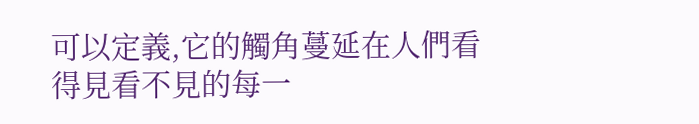可以定義,它的觸角蔓延在人們看得見看不見的每一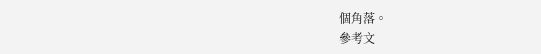個角落。
參考文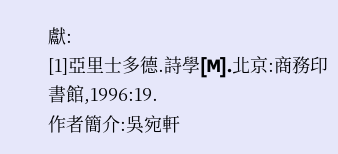獻:
[1]亞里士多德.詩學[M].北京:商務印書館,1996:19.
作者簡介:吳宛軒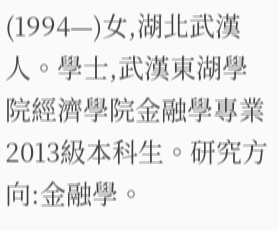(1994—)女,湖北武漢人。學士,武漢東湖學院經濟學院金融學專業2013級本科生。研究方向:金融學。